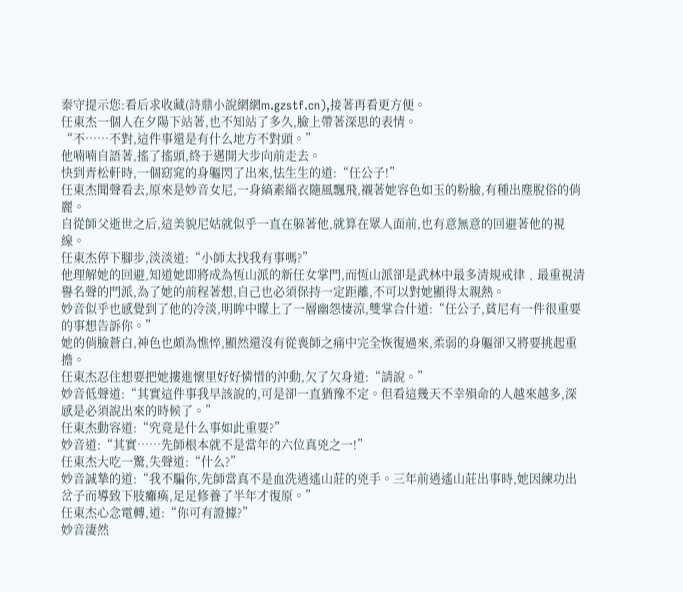秦守提示您:看后求收藏(詩鼎小說網網m.gzstf.cn),接著再看更方便。
任東杰一個人在夕陽下站著,也不知站了多久,臉上帶著深思的表情。
“不……不對,這件事還是有什么地方不對頭。”
他喃喃自語著,搖了搖頭,終于邁開大步向前走去。
快到青松軒時,一個窈窕的身軀閃了出來,怯生生的道:“任公子!”
任東杰聞聲看去,原來是妙音女尼,一身縞素緇衣隨風飄飛,襯著她容色如玉的粉臉,有種出塵脫俗的俏麗。
自從師父逝世之后,這美貌尼姑就似乎一直在躲著他,就算在眾人面前,也有意無意的回避著他的視線。
任東杰停下腳步,淡淡道:“小師太找我有事嗎?”
他理解她的回避,知道她即將成為恆山派的新任女掌門,而恆山派卻是武林中最多清規戒律﹑最重視清譽名聲的門派,為了她的前程著想,自己也必須保持一定距離,不可以對她顯得太親熱。
妙音似乎也感覺到了他的冷淡,明眸中矇上了一層幽怨悽涼,雙掌合什道:“任公子,貧尼有一件很重要的事想告訴你。”
她的俏臉蒼白,神色也頗為憔悴,顯然還沒有從喪師之痛中完全恢復過來,柔弱的身軀卻又將要挑起重擔。
任東杰忍住想要把她摟進懷里好好憐惜的沖動,欠了欠身道:“請說。”
妙音低聲道:“其實這件事我早該說的,可是卻一直猶豫不定。但看這幾天不幸殞命的人越來越多,深感是必須說出來的時候了。”
任東杰動容道:“究竟是什么事如此重要?”
妙音道:“其實……先師根本就不是當年的六位真兇之一!”
任東杰大吃一驚,失聲道:“什么?”
妙音誠摯的道:“我不騙你,先師當真不是血洗逍遙山莊的兇手。三年前逍遙山莊出事時,她因練功出岔子而導致下肢癱瘓,足足修養了半年才復原。”
任東杰心念電轉,道:“你可有證據?”
妙音淒然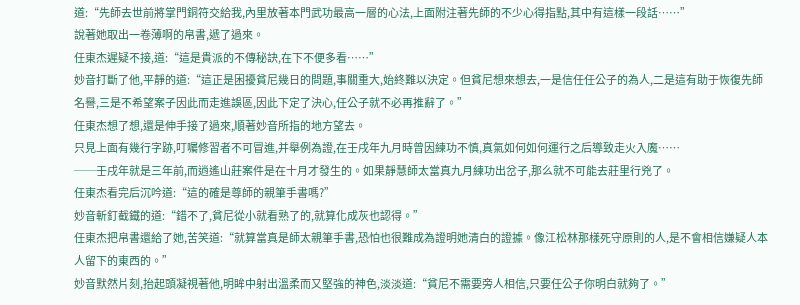道:“先師去世前將掌門銅符交給我,內里放著本門武功最高一層的心法,上面附注著先師的不少心得指點,其中有這樣一段話……”
說著她取出一卷薄啊的帛書,遞了過來。
任東杰遲疑不接,道:“這是貴派的不傳秘訣,在下不便多看……”
妙音打斷了他,平靜的道:“這正是困擾貧尼幾日的問題,事關重大,始終難以決定。但貧尼想來想去,一是信任任公子的為人,二是這有助于恢復先師名譽,三是不希望案子因此而走進誤區,因此下定了決心,任公子就不必再推辭了。”
任東杰想了想,還是伸手接了過來,順著妙音所指的地方望去。
只見上面有幾行字跡,叮囑修習者不可冒進,并舉例為證,在壬戌年九月時曾因練功不慎,真氣如何如何運行之后導致走火入魔……
──壬戌年就是三年前,而逍遙山莊案件是在十月才發生的。如果靜慧師太當真九月練功出岔子,那么就不可能去莊里行兇了。
任東杰看完后沉吟道:“這的確是尊師的親筆手書嗎?”
妙音斬釘截鐵的道:“錯不了,貧尼從小就看熟了的,就算化成灰也認得。”
任東杰把帛書還給了她,苦笑道:“就算當真是師太親筆手書,恐怕也很難成為證明她清白的證據。像江松林那樣死守原則的人,是不會相信嫌疑人本人留下的東西的。”
妙音默然片刻,抬起頭凝視著他,明眸中射出溫柔而又堅強的神色,淡淡道:“貧尼不需要旁人相信,只要任公子你明白就夠了。”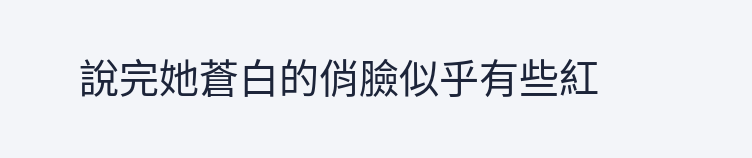說完她蒼白的俏臉似乎有些紅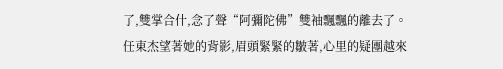了,雙掌合什,念了聲“阿彌陀佛”雙袖飄飄的離去了。
任東杰望著她的背影,眉頭緊緊的皺著,心里的疑團越來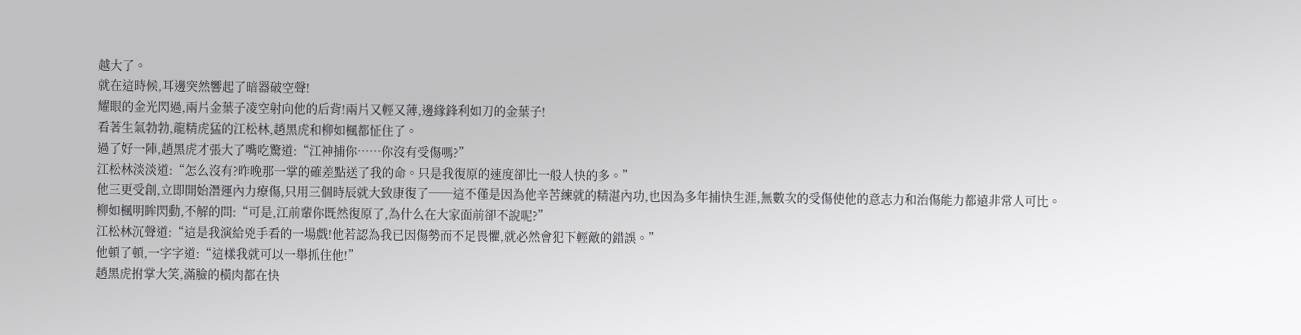越大了。
就在這時候,耳邊突然響起了暗器破空聲!
耀眼的金光閃過,兩片金葉子凌空射向他的后背!兩片又輕又薄,邊緣鋒利如刀的金葉子!
看著生氣勃勃,龍精虎猛的江松林,趙黑虎和柳如楓都怔住了。
過了好一陣,趙黑虎才張大了嘴吃驚道:“江神捕你……你沒有受傷嗎?”
江松林淡淡道:“怎么沒有?昨晚那一掌的確差點送了我的命。只是我復原的速度卻比一般人快的多。”
他三更受創,立即開始潛運內力療傷,只用三個時辰就大致康復了──這不僅是因為他辛苦練就的精湛內功,也因為多年捕快生涯,無數次的受傷使他的意志力和治傷能力都遠非常人可比。
柳如楓明眸閃動,不解的問:“可是,江前輩你既然復原了,為什么在大家面前卻不說呢?”
江松林沉聲道:“這是我演給兇手看的一場戲!他若認為我已因傷勢而不足畏懼,就必然會犯下輕敵的錯誤。”
他頓了頓,一字字道:“這樣我就可以一舉抓住他!”
趙黑虎拊掌大笑,滿臉的橫肉都在快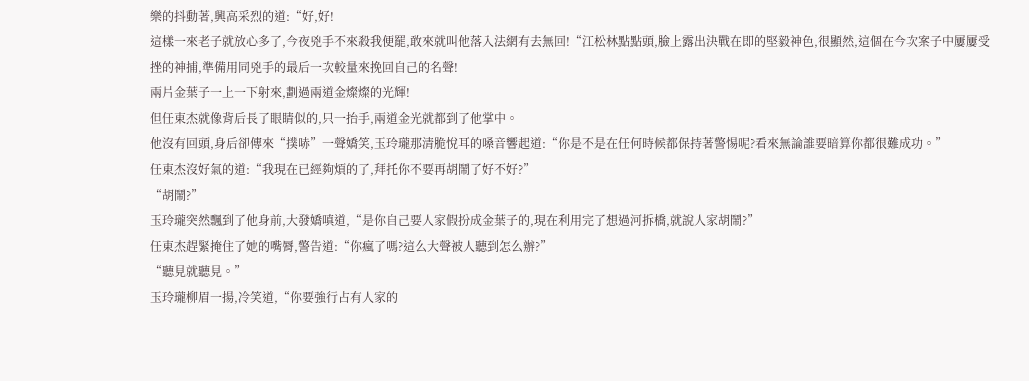樂的抖動著,興高采烈的道:“好,好!
這樣一來老子就放心多了,今夜兇手不來殺我便罷,敢來就叫他落入法網有去無回!“江松林點點頭,臉上露出決戰在即的堅毅神色,很顯然,這個在今次案子中屢屢受挫的神捕,準備用同兇手的最后一次較量來挽回自己的名聲!
兩片金葉子一上一下射來,劃過兩道金燦燦的光輝!
但任東杰就像背后長了眼睛似的,只一抬手,兩道金光就都到了他掌中。
他沒有回頭,身后卻傳來“撲哧”一聲嬌笑,玉玲瓏那清脆悅耳的嗓音響起道:“你是不是在任何時候都保持著警惕呢?看來無論誰要暗算你都很難成功。”
任東杰沒好氣的道:“我現在已經夠煩的了,拜托你不要再胡鬧了好不好?”
“胡鬧?”
玉玲瓏突然飄到了他身前,大發嬌嗔道,“是你自己要人家假扮成金葉子的,現在利用完了想過河拆橋,就說人家胡鬧?”
任東杰趕緊掩住了她的嘴脣,警告道:“你瘋了嗎?這么大聲被人聽到怎么辦?”
“聽見就聽見。”
玉玲瓏柳眉一揚,冷笑道,“你要強行占有人家的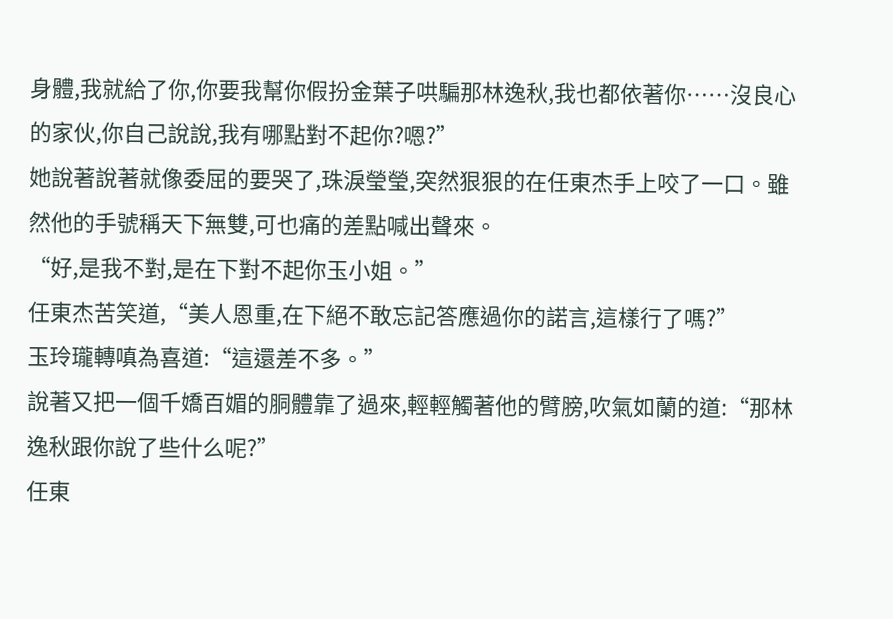身體,我就給了你,你要我幫你假扮金葉子哄騙那林逸秋,我也都依著你……沒良心的家伙,你自己說說,我有哪點對不起你?嗯?”
她說著說著就像委屈的要哭了,珠淚瑩瑩,突然狠狠的在任東杰手上咬了一口。雖然他的手號稱天下無雙,可也痛的差點喊出聲來。
“好,是我不對,是在下對不起你玉小姐。”
任東杰苦笑道,“美人恩重,在下絕不敢忘記答應過你的諾言,這樣行了嗎?”
玉玲瓏轉嗔為喜道:“這還差不多。”
說著又把一個千嬌百媚的胴體靠了過來,輕輕觸著他的臂膀,吹氣如蘭的道:“那林逸秋跟你說了些什么呢?”
任東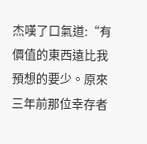杰嘆了口氣道:“有價值的東西遠比我預想的要少。原來三年前那位幸存者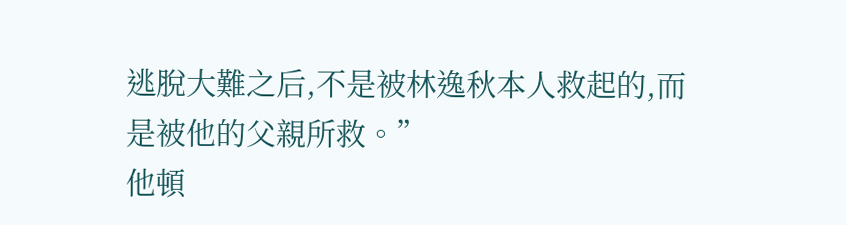逃脫大難之后,不是被林逸秋本人救起的,而是被他的父親所救。”
他頓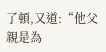了頓,又道:“他父親是為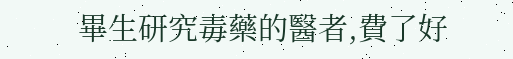畢生研究毒藥的醫者,費了好